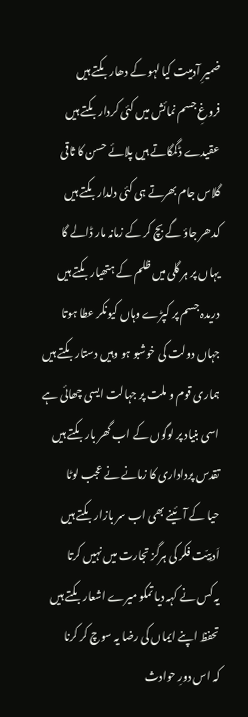ضمیرِ آدمیت کیا لہو کے دھار بکتے ہیں
فروغِ جسم نمائش میں کئی کردار بکتے ہیں
عقیدے ڈگمگاتے ہیں پلائے حسن کا ثاقی
گلاس جام بھرتے ہی کئی دلدار بکتے ہیں
کدھر جاؤ گے بچ کر کے زمانہ مار ڈالے گا
یہاں پر ہر گلی میں ظلم کے ہتھیار بکتے ہیں
دریدہ جسم پر کپڑے وہاں کیونکر عطا ہوتا
جہاں دولت کی خوشبو ہو وہیں دستار بکتے ہیں
ہماری قوم و ملت پر جہالت ایسی چھائی ہے
اسی بنیاد پر لوگوں کے اب گھر بار بکتے ہیں
تقدس پرداداری کا زمانے نے عجب لوٹا
حیا کے آئینے بھی اب سر بازار بکتے ہیں
اَدبِیّت فکر کی ہرگز تجارت میں نہیں کرتا
یہ کس نے کہہ دیا تمکو میرے اشعار بکتے ہیں
تحفظ اپنے ایماں کی رضا یہ سوچ کر کرنا
کہ اس دورِ حوادث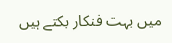میں بہت فنکار بکتے ہیں